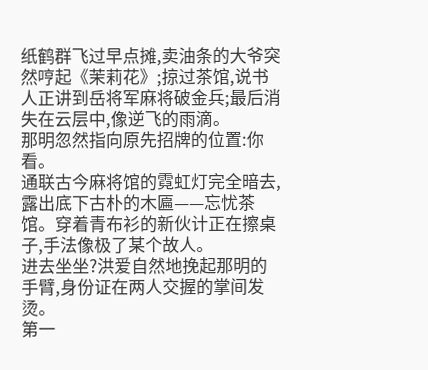纸鹤群飞过早点摊,卖油条的大爷突然哼起《茉莉花》;掠过茶馆,说书人正讲到岳将军麻将破金兵;最后消失在云层中,像逆飞的雨滴。
那明忽然指向原先招牌的位置:你看。
通联古今麻将馆的霓虹灯完全暗去,露出底下古朴的木匾——忘忧茶馆。穿着青布衫的新伙计正在擦桌子,手法像极了某个故人。
进去坐坐?洪爱自然地挽起那明的手臂,身份证在两人交握的掌间发烫。
第一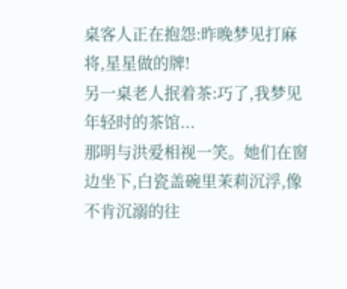桌客人正在抱怨:昨晚梦见打麻将,星星做的牌!
另一桌老人抿着茶:巧了,我梦见年轻时的茶馆...
那明与洪爱相视一笑。她们在窗边坐下,白瓷盖碗里茉莉沉浮,像不肯沉溺的往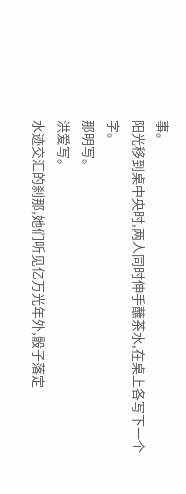事。
阳光移到桌中央时,两人同时伸手蘸茶水,在桌上各写下一个字。
那明写。
洪爱写。
水迹交汇的刹那,她们听见亿万光年外,骰子落定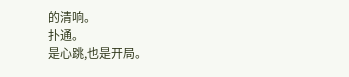的清响。
扑通。
是心跳,也是开局。